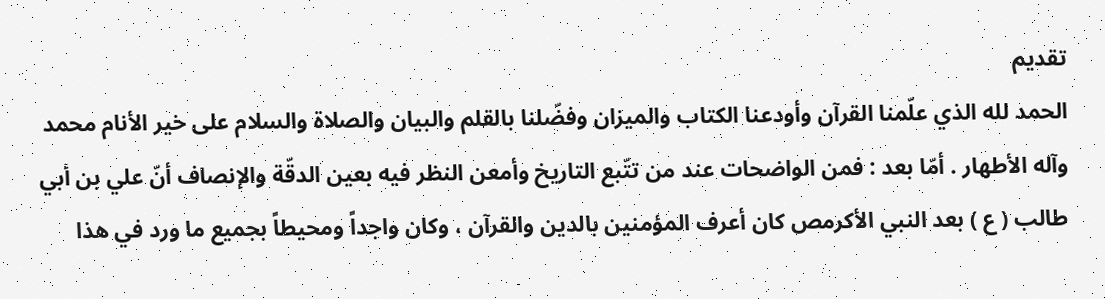تقديم
الحمد لله الذي علّمنا القرآن وأودعنا الكتاب والميزان وفضّلنا بالقلم والبيان والصلاة والسلام على خير الأنام محمد وآله الأطهار . أمّا بعد : فمن الواضحات عند من تتّبع التاريخ وأمعن النظر فيه بعين الدقّة والإنصاف أنّ علي بن أبي طالب ( ع ) بعد النبي الأكرمص كان أعرف المؤمنين بالدين والقرآن ، وكان واجداً ومحيطاً بجميع ما ورد في هذا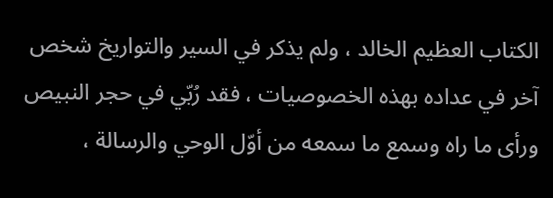الكتاب العظيم الخالد ، ولم يذكر في السير والتواريخ شخص آخر في عداده بهذه الخصوصيات ، فقد رُبّي في حجر النبيص ورأى ما راه وسمع ما سمعه من أوّل الوحي والرسالة ،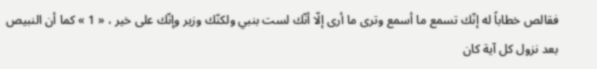فقالص خطاباً له إنّك تسمع ما أسمع وترى ما أرى إلّا أنّك لست بنبي ولكنّك وزير وإنّك على خير ، « 1 » كما أن النبيص بعد نزول كل آية كان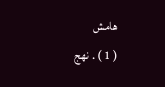هامش
( 1 ) . نهج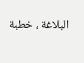البلاغة ، خطبة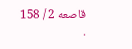قاصعه 2 / 158 .